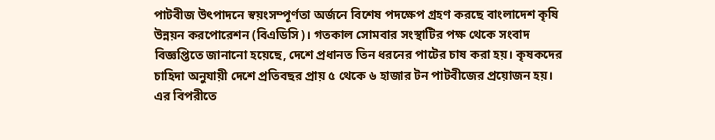পাটবীজ উৎপাদনে স্বয়ংসম্পূর্ণতা অর্জনে বিশেষ পদক্ষেপ গ্রহণ করছে বাংলাদেশ কৃষি উন্নয়ন করপোরেশন (বিএডিসি)। গতকাল সোমবার সংস্থাটির পক্ষ থেকে সংবাদ বিজ্ঞপ্তিতে জানানো হয়েছে, দেশে প্রধানত তিন ধরনের পাটের চাষ করা হয়। কৃষকদের চাহিদা অনুযায়ী দেশে প্রতিবছর প্রায় ৫ থেকে ৬ হাজার টন পাটবীজের প্রয়োজন হয়। এর বিপরীতে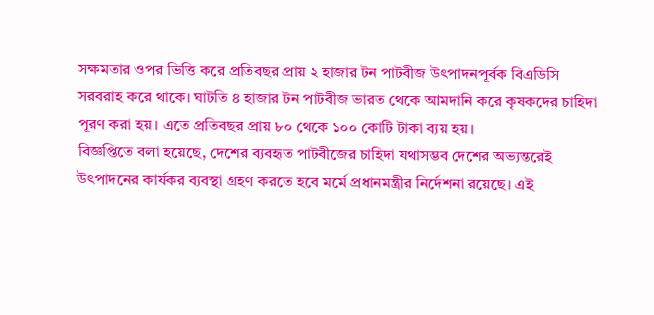সক্ষমতার ওপর ভিত্তি করে প্রতিবছর প্রায় ২ হাজার টন পাটবীজ উৎপাদনপূর্বক বিএডিসি সরবরাহ করে থাকে। ঘাটতি ৪ হাজার টন পাটবীজ ভারত থেকে আমদানি করে কৃষকদের চাহিদা পূরণ করা হয়। এতে প্রতিবছর প্রায় ৮০ থেকে ১০০ কোটি টাকা ব্যয় হয়।
বিজ্ঞপ্তিতে বলা হয়েছে, দেশের ব্যবহৃত পাটবীজের চাহিদা যথাসম্ভব দেশের অভ্যন্তরেই উৎপাদনের কার্যকর ব্যবস্থা গ্রহণ করতে হবে মর্মে প্রধানমন্ত্রীর নির্দেশনা রয়েছে। এই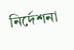নির্দেশনা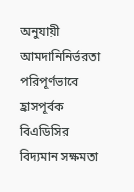অনুযায়ী আমদানিনির্ভরতা পরিপূর্ণভাবে হ্রাসপূর্বক বিএডিসির বিদ্যমান সক্ষমতা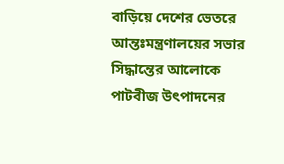বাড়িয়ে দেশের ভেতরে আন্তঃমন্ত্রণালয়ের সভার সিদ্ধান্তের আলোকে পাটবীজ উৎপাদনের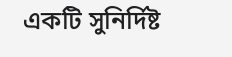একটি সুনির্দিষ্ট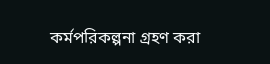কর্মপরিকল্পনা গ্রহণ করা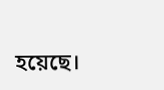হয়েছে।